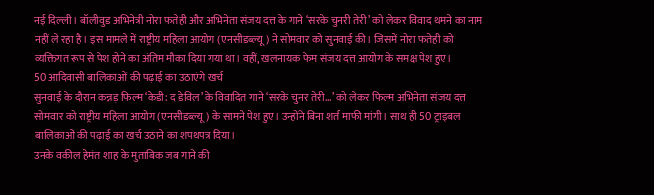नई दिल्ली। बॉलीवुड अभिनेत्री नोरा फतेही और अभिनेता संजय दत्त के गाने ‘सरके चुनरी तेरी’ को लेकर विवाद थमने का नाम नहीं ले रहा है। इस मामले में राष्ट्रीय महिला आयोग (एनसीडब्ल्यू) ने सोमवार को सुनवाई की। जिसमें नोरा फतेही को व्यक्तिगत रूप से पेश होने का अंतिम मौका दिया गया था। वहीं, खलनायक फेम संजय दत्त आयोग के समक्ष पेश हुए।
50 आदिवासी बालिकाओं की पढ़ाई का उठाएंगे खर्च
सुनवाई के दौरान कन्नड़ फिल्म ‘केडी: द डेविल’ के विवादित गाने ‘सरके चुनर तेरी…’ को लेकर फिल्म अभिनेता संजय दत्त सोमवार को राष्ट्रीय महिला आयोग (एनसीडब्ल्यू) के सामने पेश हुए। उन्होंने बिना शर्त माफी मांगी। साथ ही 50 ट्राइबल बालिकाओं की पढ़ाई का खर्च उठाने का शपथपत्र दिया।
उनके वकील हेमंत शाह के मुताबिक जब गाने की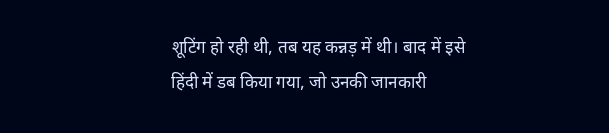शूटिंग हो रही थी, तब यह कन्नड़ में थी। बाद में इसे हिंदी में डब किया गया, जो उनकी जानकारी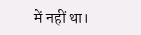में नहीं था।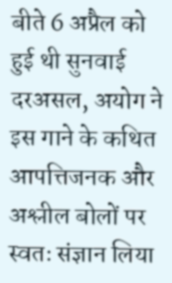बीते 6 अप्रैल को हुई थी सुनवाई
दरअसल, अयोग ने इस गाने के कथित आपत्तिजनक और अश्लील बोलों पर स्वतः संज्ञान लिया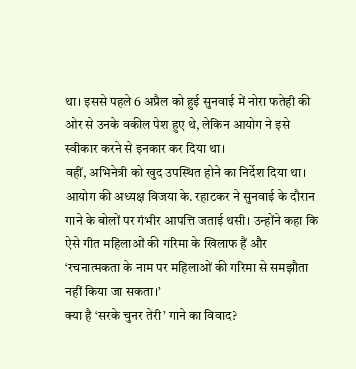था। इससे पहले 6 अप्रैल को हुई सुनवाई में नोरा फतेही की ओर से उनके वकील पेश हुए थे, लेकिन आयोग ने इसे स्वीकार करने से इनकार कर दिया था।
वहीं, अभिनेत्री को खुद उपस्थित होने का निर्देश दिया था। आयोग की अध्यक्ष विजया के. रहाटकर ने सुनवाई के दौरान गाने के बोलों पर गंभीर आपत्ति जताई थसी। उन्होंने कहा कि ऐसे गीत महिलाओं की गरिमा के खिलाफ हैं और ‘रचनात्मकता के नाम पर महिलाओं की गरिमा से समझौता नहीं किया जा सकता।’
क्या है ‘सरके चुनर तेरी’ गाने का विवाद?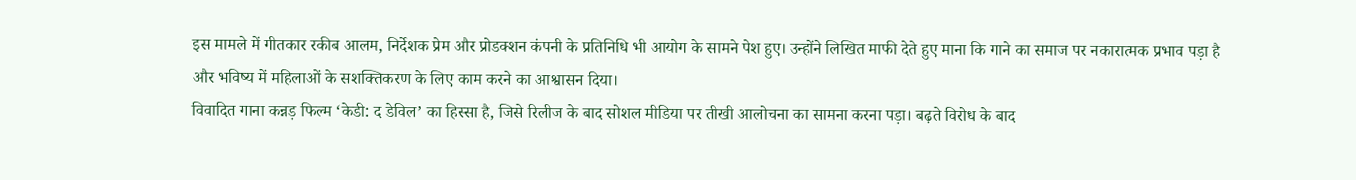इस मामले में गीतकार रकीब आलम, निर्देशक प्रेम और प्रोडक्शन कंपनी के प्रतिनिधि भी आयोग के सामने पेश हुए। उन्होंने लिखित माफी देते हुए माना कि गाने का समाज पर नकारात्मक प्रभाव पड़ा है और भविष्य में महिलाओं के सशक्तिकरण के लिए काम करने का आश्वासन दिया।
विवादित गाना कन्नड़ फिल्म ‘केडी: द डेविल’ का हिस्सा है, जिसे रिलीज के बाद सोशल मीडिया पर तीखी आलोचना का सामना करना पड़ा। बढ़ते विरोध के बाद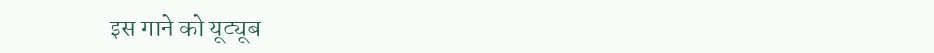इस गाने को यूट्यूब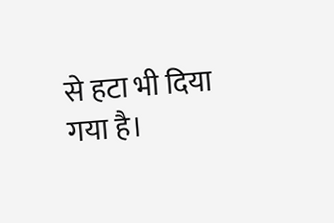से हटा भी दिया गया है।